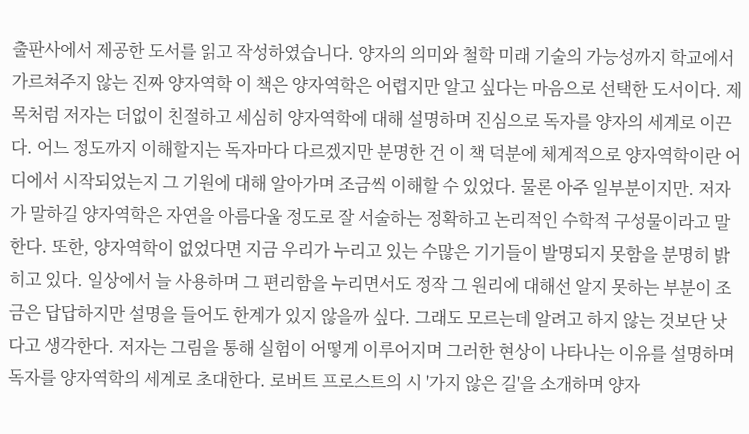출판사에서 제공한 도서를 읽고 작성하였습니다. 양자의 의미와 철학 미래 기술의 가능성까지 학교에서 가르쳐주지 않는 진짜 양자역학 이 책은 양자역학은 어렵지만 알고 싶다는 마음으로 선택한 도서이다. 제목처럼 저자는 더없이 친절하고 세심히 양자역학에 대해 설명하며 진심으로 독자를 양자의 세계로 이끈다. 어느 정도까지 이해할지는 독자마다 다르겠지만 분명한 건 이 책 덕분에 체계적으로 양자역학이란 어디에서 시작되었는지 그 기원에 대해 알아가며 조금씩 이해할 수 있었다. 물론 아주 일부분이지만. 저자가 말하길 양자역학은 자연을 아름다울 정도로 잘 서술하는 정확하고 논리적인 수학적 구성물이라고 말한다. 또한, 양자역학이 없었다면 지금 우리가 누리고 있는 수많은 기기들이 발명되지 못함을 분명히 밝히고 있다. 일상에서 늘 사용하며 그 편리함을 누리면서도 정작 그 원리에 대해선 알지 못하는 부분이 조금은 답답하지만 설명을 들어도 한계가 있지 않을까 싶다. 그래도 모르는데 알려고 하지 않는 것보단 낫다고 생각한다. 저자는 그림을 통해 실험이 어떻게 이루어지며 그러한 현상이 나타나는 이유를 설명하며 독자를 양자역학의 세계로 초대한다. 로버트 프로스트의 시 '가지 않은 길'을 소개하며 양자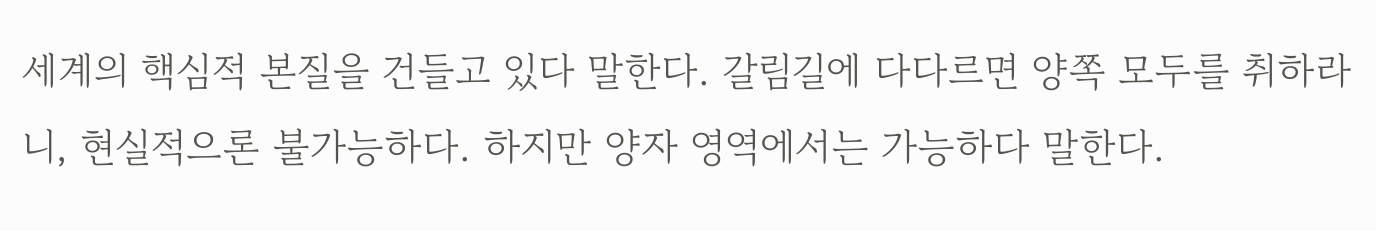세계의 핵심적 본질을 건들고 있다 말한다. 갈림길에 다다르면 양쪽 모두를 취하라니, 현실적으론 불가능하다. 하지만 양자 영역에서는 가능하다 말한다.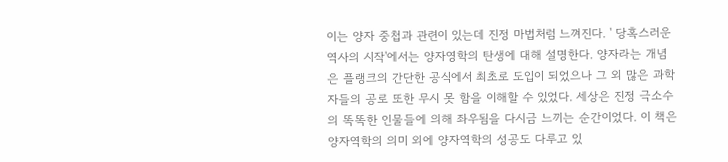이는 양자 중첩과 관련이 있는데 진정 마법처럼 느껴진다. ' 당혹스러운 역사의 시작'에서는 양자영학의 탄생에 대해 설명한다. 양자라는 개념은 플랭크의 간단한 공식에서 최초로 도입이 되었으나 그 외 많은 과학자들의 공로 또한 무시 못 함을 이해할 수 있었다. 세상은 진정 극소수의 똑똑한 인물들에 의해 좌우됨을 다시금 느끼는 순간이었다. 이 책은 양자역학의 의미 외에 양자역학의 성공도 다루고 있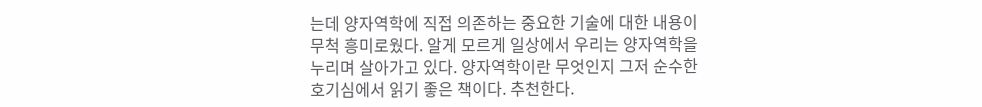는데 양자역학에 직접 의존하는 중요한 기술에 대한 내용이 무척 흥미로웠다. 알게 모르게 일상에서 우리는 양자역학을 누리며 살아가고 있다. 양자역학이란 무엇인지 그저 순수한 호기심에서 읽기 좋은 책이다. 추천한다.